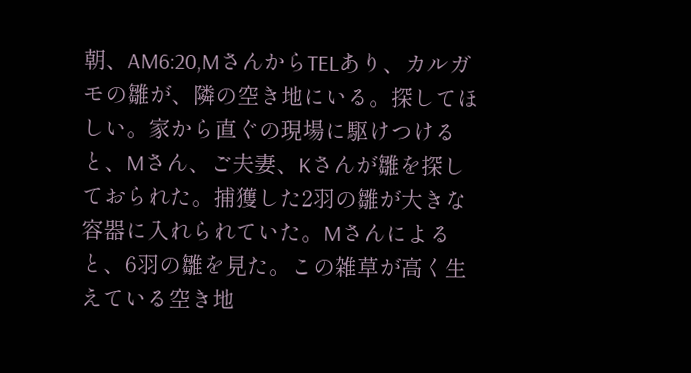朝、AM6:20,MさんからTELあり、カルガモの雛が、隣の空き地にいる。探してほしい。家から直ぐの現場に駆けつけると、Mさん、ご夫妻、Kさんが雛を探しておられた。捕獲した2羽の雛が大きな容器に入れられていた。Mさんによると、6羽の雛を見た。この雑草が高く生えている空き地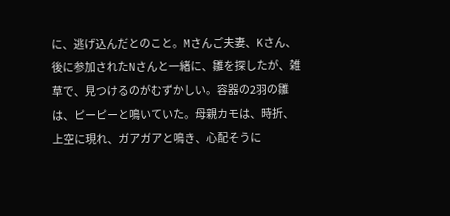に、逃げ込んだとのこと。Mさんご夫妻、Kさん、後に参加されたNさんと一緒に、雛を探したが、雑草で、見つけるのがむずかしい。容器の2羽の雛は、ピーピーと鳴いていた。母親カモは、時折、上空に現れ、ガアガアと鳴き、心配そうに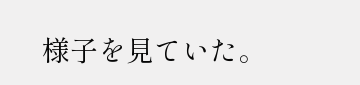様子を見ていた。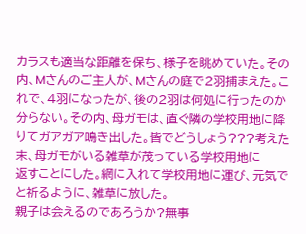カラスも適当な距離を保ち、様子を眺めていた。その内、Mさんのご主人が、Mさんの庭で2羽捕まえた。これで、4羽になったが、後の2羽は何処に行ったのか分らない。その内、母ガモは、直ぐ隣の学校用地に降りてガアガア鳴き出した。皆でどうしょう???考えた末、母ガモがいる雑草が茂っている学校用地に
返すことにした。網に入れて学校用地に運び、元気でと祈るように、雑草に放した。
親子は会えるのであろうか?無事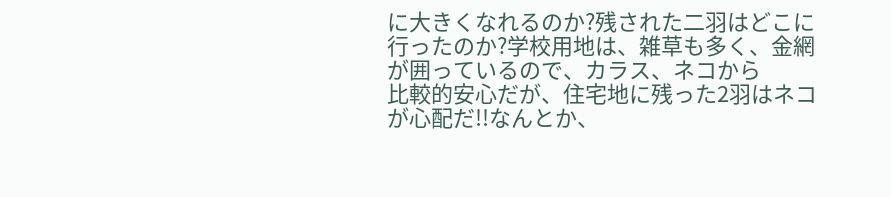に大きくなれるのか?残された二羽はどこに行ったのか?学校用地は、雑草も多く、金網が囲っているので、カラス、ネコから
比較的安心だが、住宅地に残った2羽はネコが心配だ!!なんとか、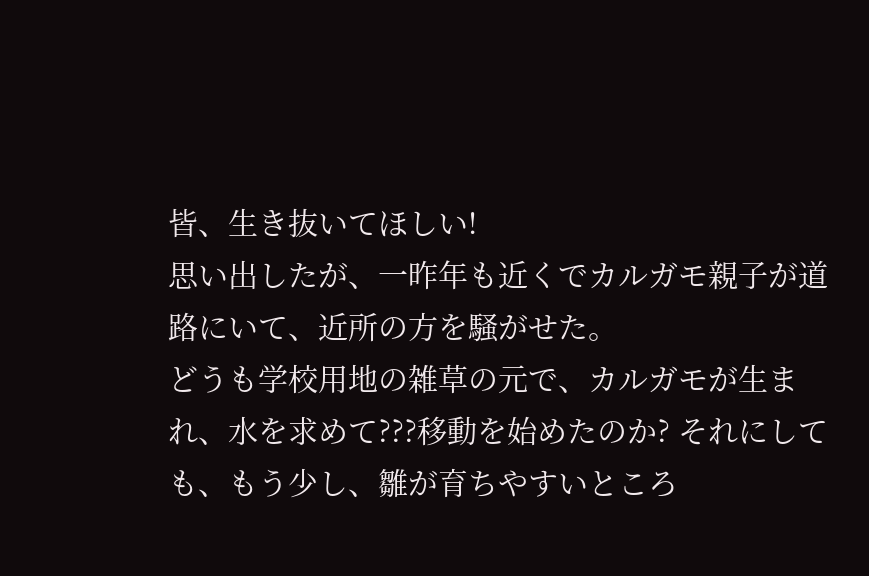皆、生き抜いてほしい!
思い出したが、一昨年も近くでカルガモ親子が道路にいて、近所の方を騒がせた。
どうも学校用地の雑草の元で、カルガモが生まれ、水を求めて???移動を始めたのか? それにしても、もう少し、雛が育ちやすいところ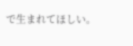で生まれてほしい。